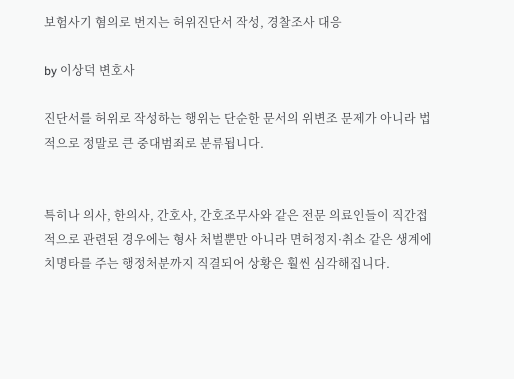보험사기 혐의로 번지는 허위진단서 작성, 경찰조사 대응

by 이상덕 변호사

진단서를 허위로 작성하는 행위는 단순한 문서의 위변조 문제가 아니라 법적으로 정말로 큰 중대범죄로 분류됩니다.


특히나 의사, 한의사, 간호사, 간호조무사와 같은 전문 의료인들이 직간접적으로 관련된 경우에는 형사 처벌뿐만 아니라 면허정지·취소 같은 생계에 치명타를 주는 행정처분까지 직결되어 상황은 훨씬 심각해집니다.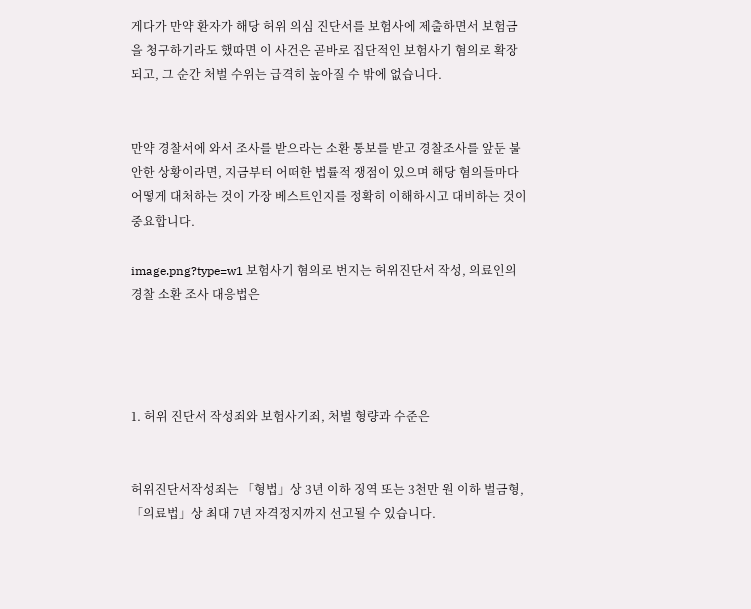게다가 만약 환자가 해당 허위 의심 진단서를 보험사에 제출하면서 보험금을 청구하기라도 했따면 이 사건은 곧바로 집단적인 보험사기 혐의로 확장되고, 그 순간 처벌 수위는 급격히 높아질 수 밖에 없습니다.


만약 경찰서에 와서 조사를 받으라는 소환 통보를 받고 경찰조사를 앞둔 불안한 상황이라면, 지금부터 어떠한 법률적 쟁점이 있으며 해당 혐의들마다 어떻게 대처하는 것이 가장 베스트인지를 정확히 이해하시고 대비하는 것이 중요합니다.

image.png?type=w1 보험사기 혐의로 번지는 허위진단서 작성, 의료인의 경찰 소환 조사 대응법은




1. 허위 진단서 작성죄와 보험사기죄, 처벌 형량과 수준은


허위진단서작성죄는 「형법」상 3년 이하 징역 또는 3천만 원 이하 벌금형, 「의료법」상 최대 7년 자격정지까지 선고될 수 있습니다.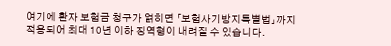여기에 환자 보험금 청구가 얽히면 「보험사기방지특별법」까지 적용되어 최대 10년 이하 징역형이 내려질 수 있습니다.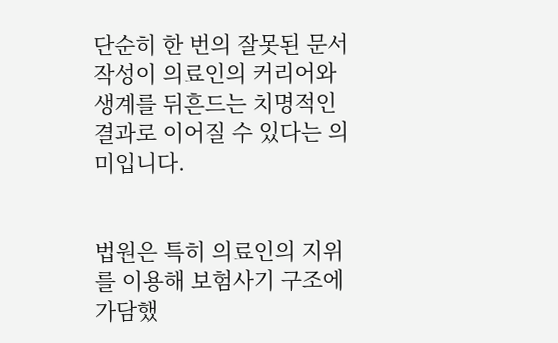단순히 한 번의 잘못된 문서 작성이 의료인의 커리어와 생계를 뒤흔드는 치명적인 결과로 이어질 수 있다는 의미입니다.


법원은 특히 의료인의 지위를 이용해 보험사기 구조에 가담했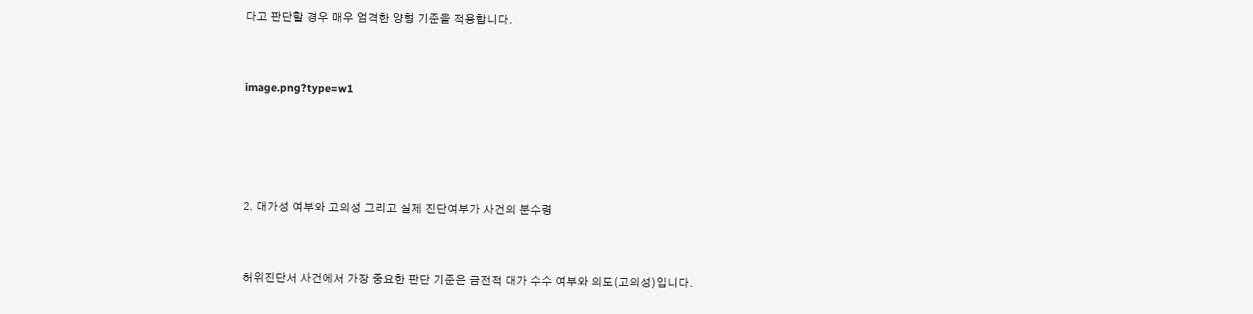다고 판단할 경우 매우 엄격한 양형 기준을 적용합니다.


image.png?type=w1




2. 대가성 여부와 고의성 그리고 실제 진단여부가 사건의 분수령


허위진단서 사건에서 가장 중요한 판단 기준은 금전적 대가 수수 여부와 의도(고의성)입니다.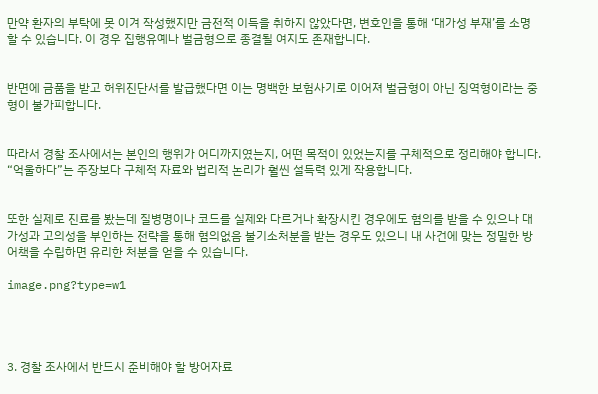만약 환자의 부탁에 못 이겨 작성했지만 금전적 이득을 취하지 않았다면, 변호인을 통해 ‘대가성 부재’를 소명할 수 있습니다. 이 경우 집행유예나 벌금형으로 종결될 여지도 존재합니다.


반면에 금품을 받고 허위진단서를 발급했다면 이는 명백한 보험사기로 이어져 벌금형이 아닌 징역형이라는 중형이 불가피합니다.


따라서 경찰 조사에서는 본인의 행위가 어디까지였는지, 어떤 목적이 있었는지를 구체적으로 정리해야 합니다. “억울하다”는 주장보다 구체적 자료와 법리적 논리가 훨씬 설득력 있게 작용합니다.


또한 실제로 진료를 봤는데 질병명이나 코드를 실제와 다르거나 확장시킨 경우에도 혐의를 받을 수 있으나 대가성과 고의성을 부인하는 전략을 통해 혐의없음 불기소처분을 받는 경우도 있으니 내 사건에 맞는 정밀한 방어책을 수립하면 유리한 처분을 얻을 수 있습니다.

image.png?type=w1




3. 경찰 조사에서 반드시 준비해야 할 방어자료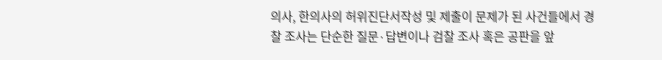의사, 한의사의 허위진단서작성 및 제출이 문제가 된 사건들에서 경찰 조사는 단순한 질문·답변이나 검찰 조사 혹은 공판을 앞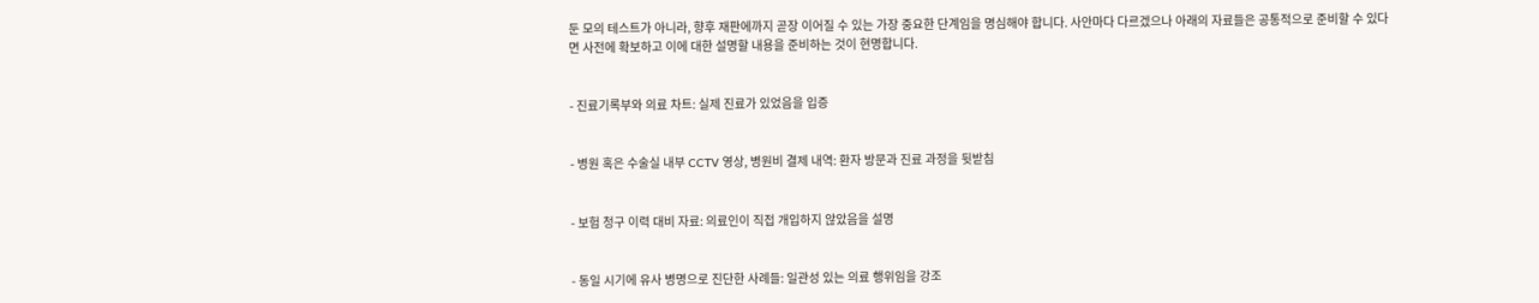둔 모의 테스트가 아니라, 향후 재판에까지 곧장 이어질 수 있는 가장 중요한 단계임을 명심해야 합니다. 사안마다 다르겠으나 아래의 자료들은 공통적으로 준비할 수 있다면 사전에 확보하고 이에 대한 설명할 내용을 준비하는 것이 현명합니다.


- 진료기록부와 의료 차트: 실제 진료가 있었음을 입증


- 병원 혹은 수술실 내부 CCTV 영상, 병원비 결제 내역: 환자 방문과 진료 과정을 뒷받침


- 보험 청구 이력 대비 자료: 의료인이 직접 개입하지 않았음을 설명


- 동일 시기에 유사 병명으로 진단한 사례들: 일관성 있는 의료 행위임을 강조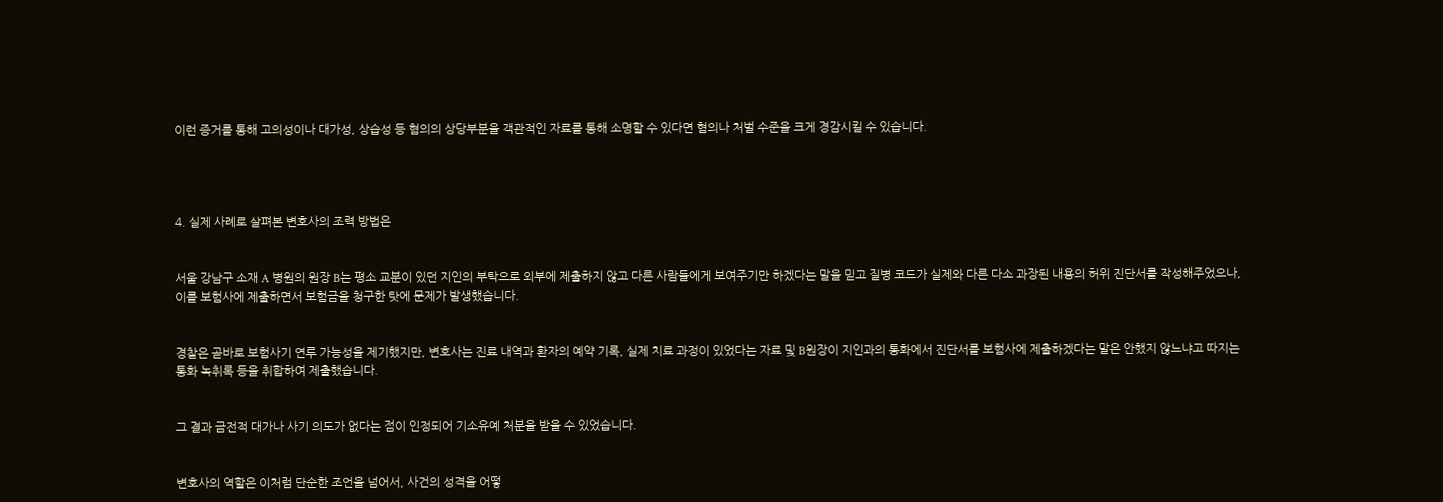이런 증거를 통해 고의성이나 대가성, 상습성 등 혐의의 상당부분을 객관적인 자료를 통해 소명할 수 있다면 혐의나 처벌 수준을 크게 경감시킬 수 있습니다.




4. 실제 사례로 살펴본 변호사의 조력 방법은


서울 강남구 소재 A 병원의 원장 B는 평소 교분이 있던 지인의 부탁으로 외부에 제출하지 않고 다른 사람들에게 보여주기만 하겠다는 말을 믿고 질병 코드가 실제와 다른 다소 과장된 내용의 허위 진단서를 작성해주었으나, 이를 보험사에 제출하면서 보험금을 청구한 탓에 문제가 발생했습니다.


경찰은 곧바로 보험사기 연루 가능성을 제기했지만, 변호사는 진료 내역과 환자의 예약 기록, 실제 치료 과정이 있었다는 자료 및 B원장이 지인과의 통화에서 진단서를 보험사에 제출하겠다는 말은 안했지 않느냐고 따지는 통화 녹취록 등을 취합하여 제출했습니다.


그 결과 금전적 대가나 사기 의도가 없다는 점이 인정되어 기소유예 처분을 받을 수 있었습니다.


변호사의 역할은 이처럼 단순한 조언을 넘어서, 사건의 성격을 어떻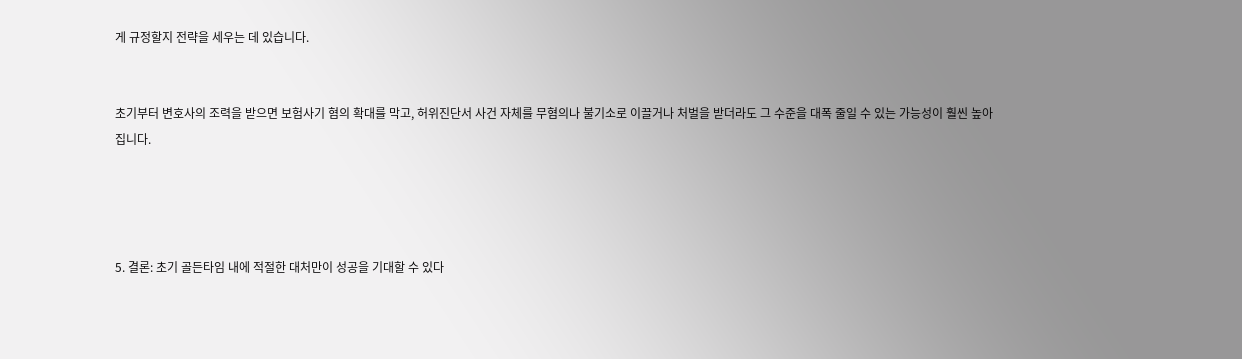게 규정할지 전략을 세우는 데 있습니다.


초기부터 변호사의 조력을 받으면 보험사기 혐의 확대를 막고, 허위진단서 사건 자체를 무혐의나 불기소로 이끌거나 처벌을 받더라도 그 수준을 대폭 줄일 수 있는 가능성이 훨씬 높아집니다.




5. 결론: 초기 골든타임 내에 적절한 대처만이 성공을 기대할 수 있다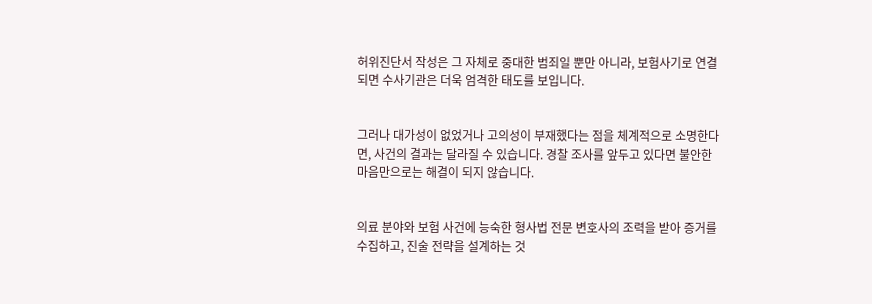허위진단서 작성은 그 자체로 중대한 범죄일 뿐만 아니라, 보험사기로 연결되면 수사기관은 더욱 엄격한 태도를 보입니다.


그러나 대가성이 없었거나 고의성이 부재했다는 점을 체계적으로 소명한다면, 사건의 결과는 달라질 수 있습니다. 경찰 조사를 앞두고 있다면 불안한 마음만으로는 해결이 되지 않습니다.


의료 분야와 보험 사건에 능숙한 형사법 전문 변호사의 조력을 받아 증거를 수집하고, 진술 전략을 설계하는 것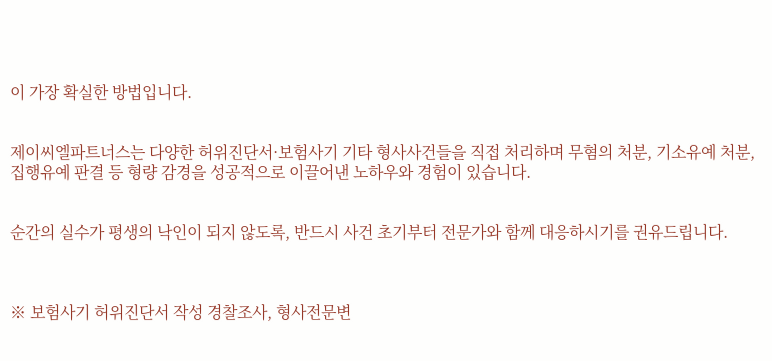이 가장 확실한 방법입니다.


제이씨엘파트너스는 다양한 허위진단서·보험사기 기타 형사사건들을 직접 처리하며 무혐의 처분, 기소유예 처분, 집행유예 판결 등 형량 감경을 성공적으로 이끌어낸 노하우와 경험이 있습니다.


순간의 실수가 평생의 낙인이 되지 않도록, 반드시 사건 초기부터 전문가와 함께 대응하시기를 권유드립니다.



※ 보험사기 허위진단서 작성 경찰조사, 형사전문변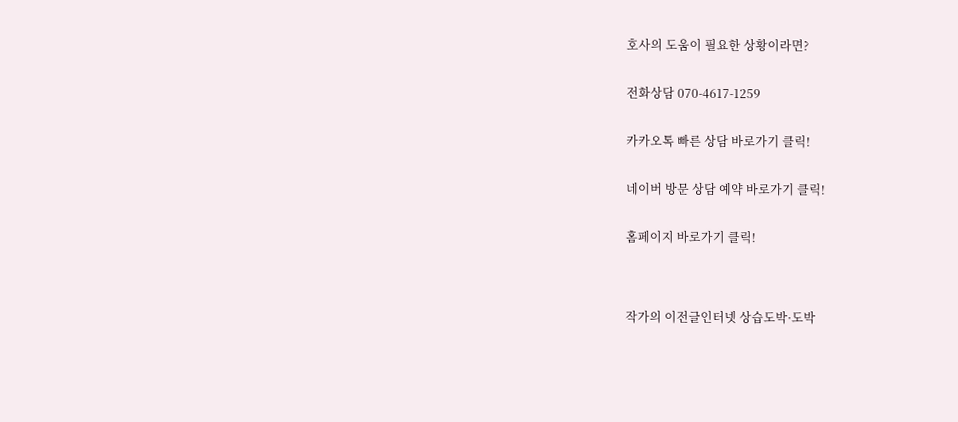호사의 도움이 필요한 상황이라면?


전화상담 070-4617-1259


카카오톡 빠른 상담 바로가기 클릭!


네이버 방문 상담 예약 바로가기 클릭!


홈페이지 바로가기 클릭!




작가의 이전글인터넷 상습도박·도박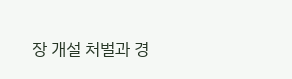장 개설 처벌과 경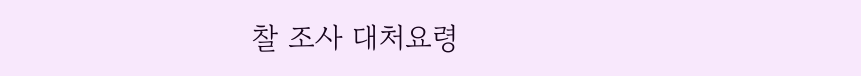찰 조사 대처요령